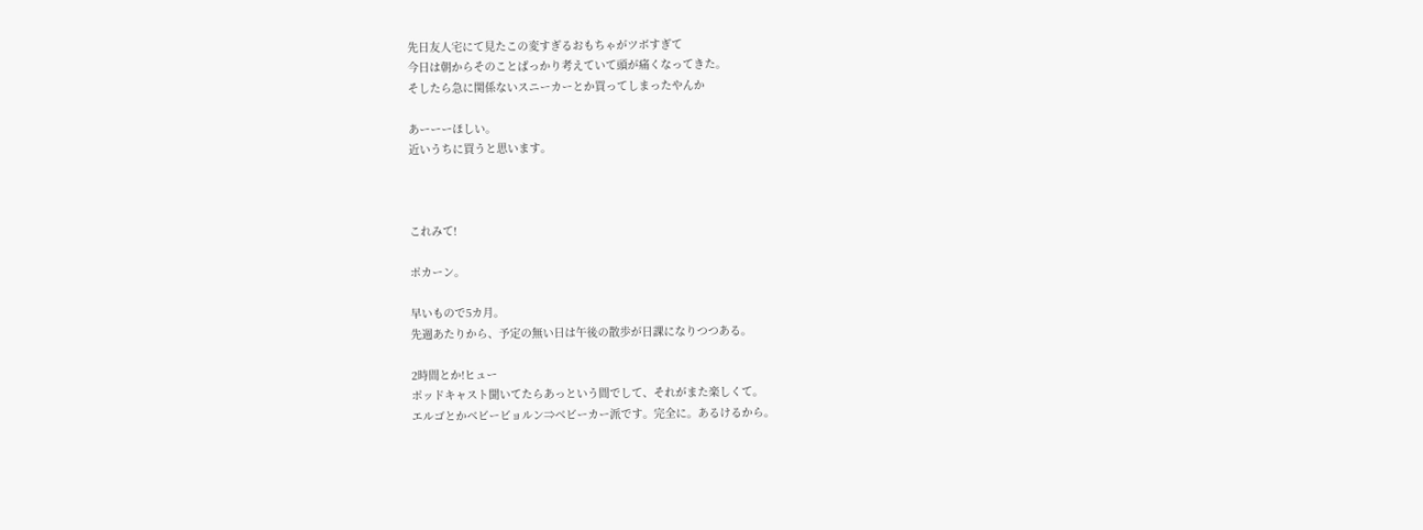先日友人宅にて見たこの変すぎるおもちゃがツボすぎて
今日は朝からそのことばっかり考えていて頭が痛くなってきた。
そしたら急に関係ないスニーカーとか買ってしまったやんか

あーーーほしい。
近いうちに買うと思います。



これみて!

ポカーン。

早いもので5カ月。
先週あたりから、予定の無い日は午後の散歩が日課になりつつある。

2時間とか!ヒュー
ポッドキャスト聞いてたらあっという間でして、それがまた楽しくて。
エルゴとかベビービョルン⇒ベビーカー派です。完全に。あるけるから。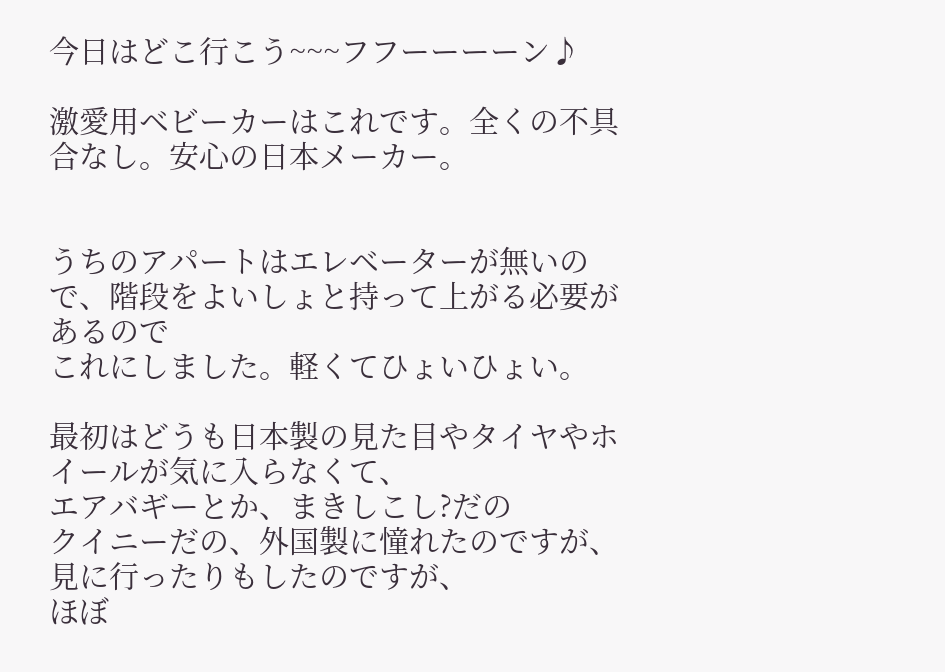今日はどこ行こう~~~フフーーーーン♪

激愛用ベビーカーはこれです。全くの不具合なし。安心の日本メーカー。


うちのアパートはエレベーターが無いので、階段をよいしょと持って上がる必要があるので
これにしました。軽くてひょいひょい。

最初はどうも日本製の見た目やタイヤやホイールが気に入らなくて、
エアバギーとか、まきしこし?だの
クイニーだの、外国製に憧れたのですが、見に行ったりもしたのですが、
ほぼ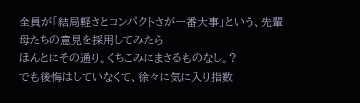全員が「結局軽さとコンパクトさが一番大事」という、先輩母たちの意見を採用してみたら
ほんとにその通り。くちこみにまさるものなし。?
でも後悔はしていなくて、徐々に気に入り指数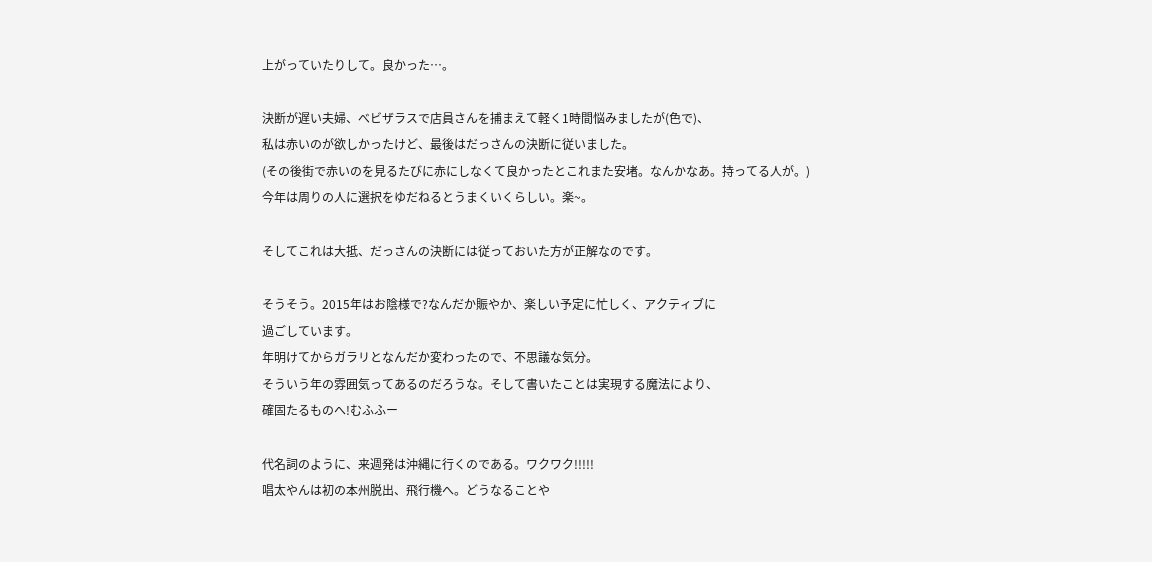上がっていたりして。良かった…。

決断が遅い夫婦、べビザラスで店員さんを捕まえて軽く1時間悩みましたが(色で)、
私は赤いのが欲しかったけど、最後はだっさんの決断に従いました。
(その後街で赤いのを見るたびに赤にしなくて良かったとこれまた安堵。なんかなあ。持ってる人が。)
今年は周りの人に選択をゆだねるとうまくいくらしい。楽~。

そしてこれは大抵、だっさんの決断には従っておいた方が正解なのです。

そうそう。2015年はお陰様で?なんだか賑やか、楽しい予定に忙しく、アクティブに
過ごしています。
年明けてからガラリとなんだか変わったので、不思議な気分。
そういう年の雰囲気ってあるのだろうな。そして書いたことは実現する魔法により、
確固たるものへ!むふふー

代名詞のように、来週発は沖縄に行くのである。ワクワク!!!!!
唱太やんは初の本州脱出、飛行機へ。どうなることや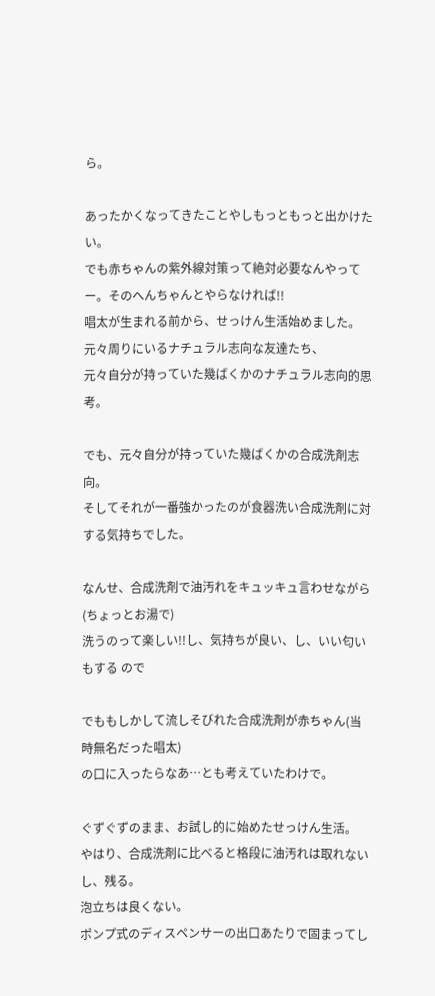ら。

あったかくなってきたことやしもっともっと出かけたい。
でも赤ちゃんの紫外線対策って絶対必要なんやってー。そのへんちゃんとやらなければ!!
唱太が生まれる前から、せっけん生活始めました。
元々周りにいるナチュラル志向な友達たち、
元々自分が持っていた幾ばくかのナチュラル志向的思考。

でも、元々自分が持っていた幾ばくかの合成洗剤志向。
そしてそれが一番強かったのが食器洗い合成洗剤に対する気持ちでした。

なんせ、合成洗剤で油汚れをキュッキュ言わせながら(ちょっとお湯で)
洗うのって楽しい!!し、気持ちが良い、し、いい匂いもする ので

でももしかして流しそびれた合成洗剤が赤ちゃん(当時無名だった唱太)
の口に入ったらなあ…とも考えていたわけで。

ぐずぐずのまま、お試し的に始めたせっけん生活。
やはり、合成洗剤に比べると格段に油汚れは取れないし、残る。
泡立ちは良くない。
ポンプ式のディスペンサーの出口あたりで固まってし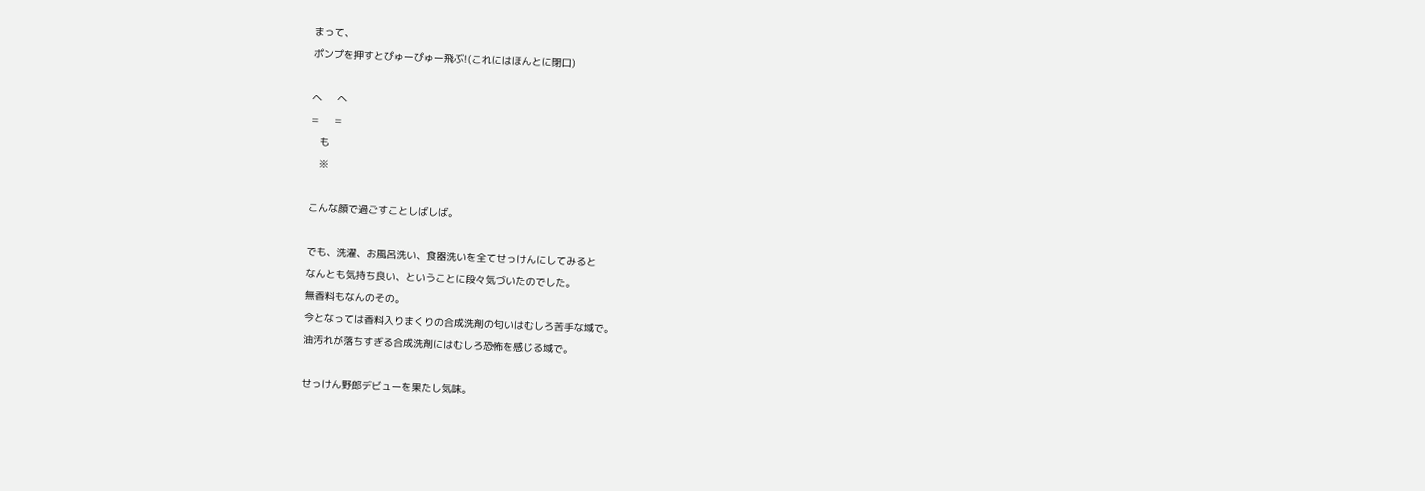まって、
ポンプを押すとぴゅーぴゅー飛ぶ!(これにはほんとに閉口)

へ     へ
=     =
   も
   ※

こんな顔で過ごすことしばしば。

でも、洗濯、お風呂洗い、食器洗いを全てせっけんにしてみると
なんとも気持ち良い、ということに段々気づいたのでした。
無香料もなんのその。
今となっては香料入りまくりの合成洗剤の匂いはむしろ苦手な域で。
油汚れが落ちすぎる合成洗剤にはむしろ恐怖を感じる域で。

せっけん野郎デビューを果たし気味。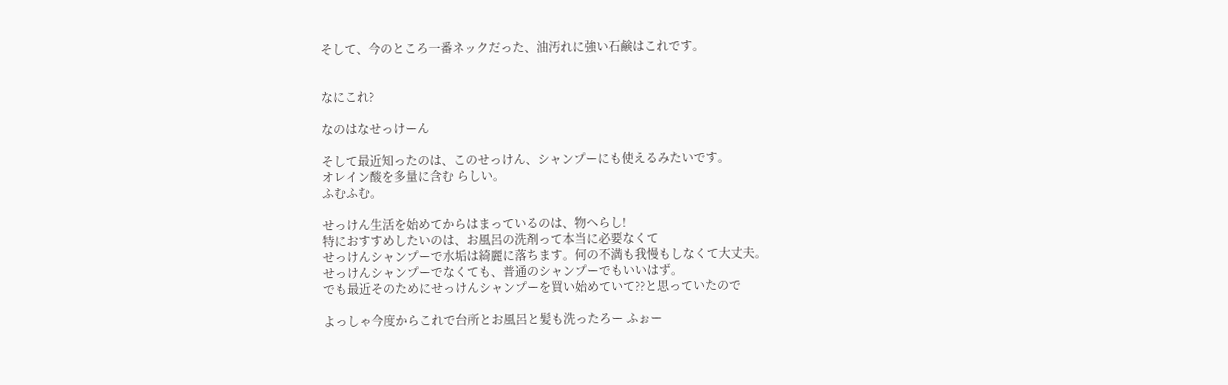そして、今のところ一番ネックだった、油汚れに強い石鹸はこれです。


なにこれ?

なのはなせっけーん

そして最近知ったのは、このせっけん、シャンプーにも使えるみたいです。
オレイン酸を多量に含む らしい。
ふむふむ。

せっけん生活を始めてからはまっているのは、物へらし!
特におすすめしたいのは、お風呂の洗剤って本当に必要なくて
せっけんシャンプーで水垢は綺麗に落ちます。何の不満も我慢もしなくて大丈夫。
せっけんシャンプーでなくても、普通のシャンプーでもいいはず。
でも最近そのためにせっけんシャンプーを買い始めていて??と思っていたので

よっしゃ今度からこれで台所とお風呂と髪も洗ったろー ふぉー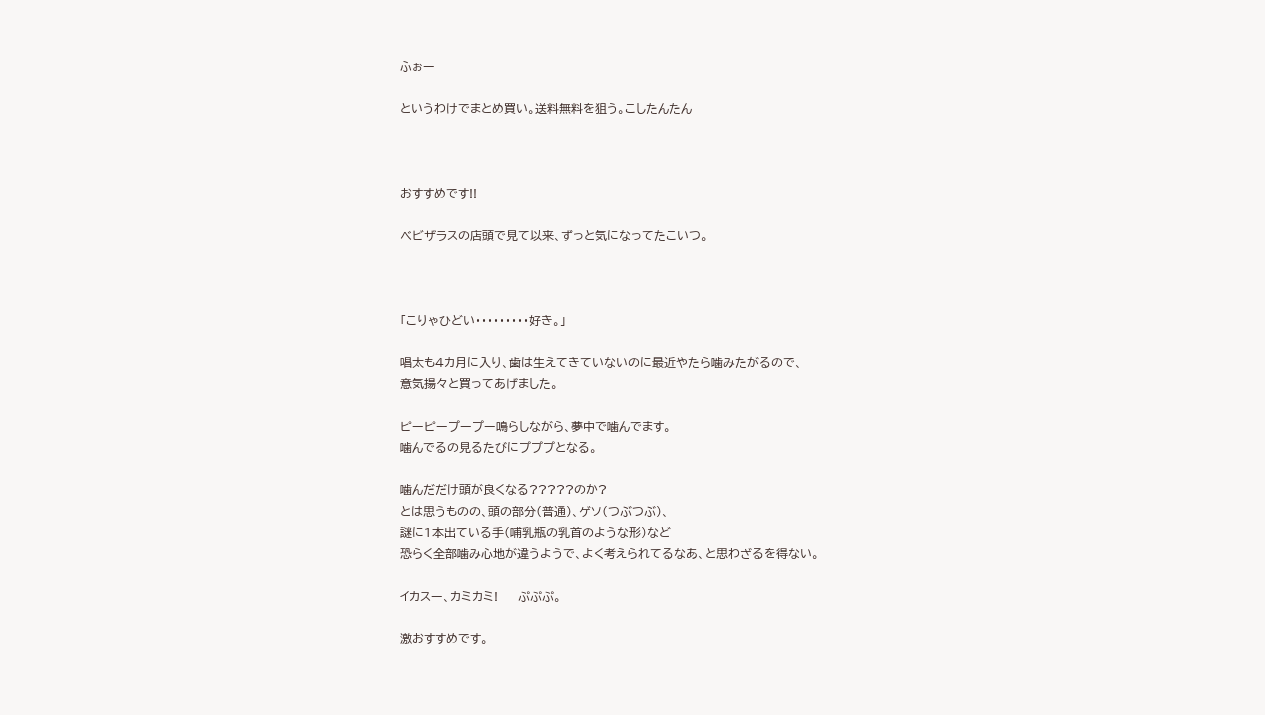ふぉー

というわけでまとめ買い。送料無料を狙う。こしたんたん



おすすめです!!

べビザラスの店頭で見て以来、ずっと気になってたこいつ。



「こりゃひどい・・・・・・・・・好き。」

唱太も4カ月に入り、歯は生えてきていないのに最近やたら噛みたがるので、
意気揚々と買ってあげました。

ピーピープープー鳴らしながら、夢中で噛んでます。
噛んでるの見るたびにプププとなる。

噛んだだけ頭が良くなる?????のか?
とは思うものの、頭の部分(普通)、ゲソ(つぶつぶ)、
謎に1本出ている手(哺乳瓶の乳首のような形)など
恐らく全部噛み心地が違うようで、よく考えられてるなあ、と思わざるを得ない。

イカスー、カミカミ!     ぷぷぷ。

激おすすめです。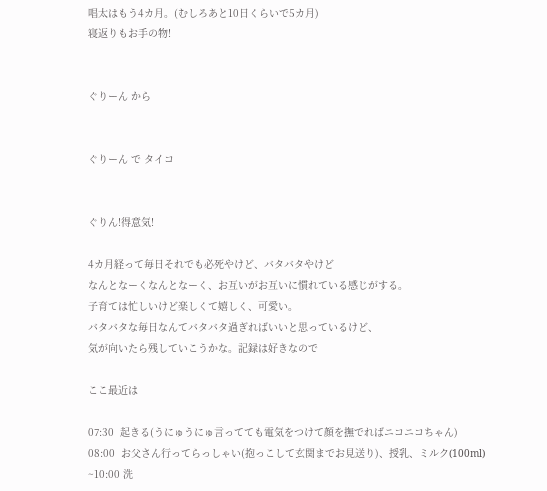唱太はもう4カ月。(むしろあと10日くらいで5カ月)
寝返りもお手の物!


ぐりーん から


ぐりーん で タイコ


ぐりん!得意気!

4カ月経って毎日それでも必死やけど、バタバタやけど
なんとなーくなんとなーく、お互いがお互いに慣れている感じがする。
子育ては忙しいけど楽しくて嬉しく、可愛い。
バタバタな毎日なんてバタバタ過ぎればいいと思っているけど、
気が向いたら残していこうかな。記録は好きなので

ここ最近は

07:30  起きる(うにゅうにゅ言ってても電気をつけて顔を撫でればニコニコちゃん)
08:00  お父さん行ってらっしゃい(抱っこして玄関までお見送り)、授乳、ミルク(100ml)
~10:00 洗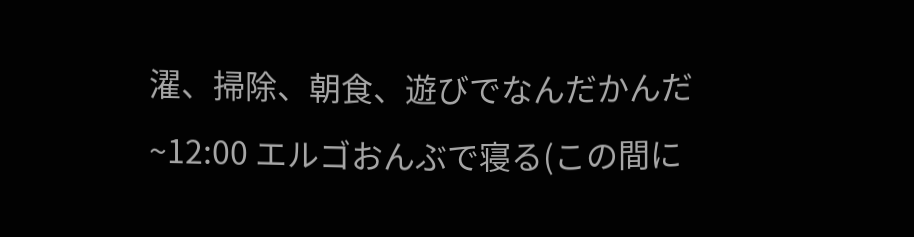濯、掃除、朝食、遊びでなんだかんだ
~12:00 エルゴおんぶで寝る(この間に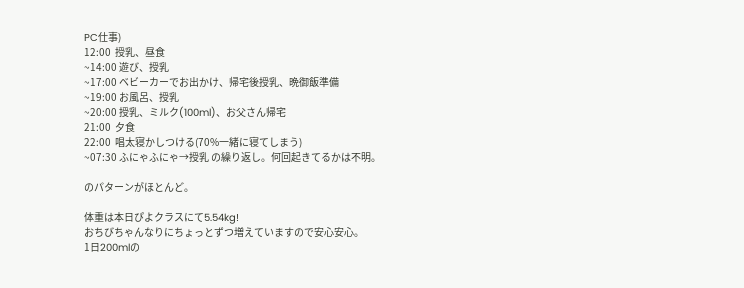PC仕事)
12:00  授乳、昼食
~14:00 遊び、授乳
~17:00 ベビーカーでお出かけ、帰宅後授乳、晩御飯準備
~19:00 お風呂、授乳
~20:00 授乳、ミルク(100ml)、お父さん帰宅
21:00  夕食
22:00  唱太寝かしつける(70%一緒に寝てしまう)
~07:30 ふにゃふにゃ→授乳 の繰り返し。何回起きてるかは不明。

のパターンがほとんど。

体重は本日ぴよクラスにて5.54kg!
おちびちゃんなりにちょっとずつ増えていますので安心安心。
1日200mlの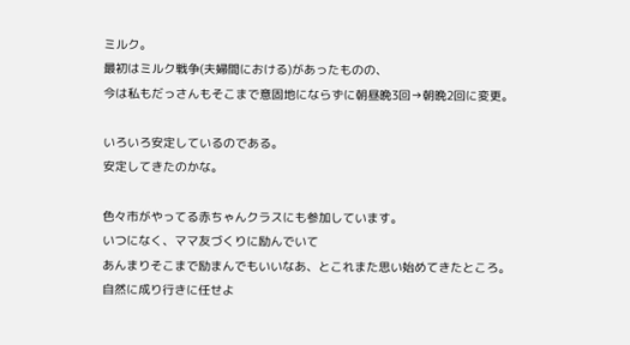ミルク。
最初はミルク戦争(夫婦間における)があったものの、
今は私もだっさんもそこまで意固地にならずに朝昼晩3回→朝晩2回に変更。

いろいろ安定しているのである。
安定してきたのかな。

色々市がやってる赤ちゃんクラスにも参加しています。
いつになく、ママ友づくりに励んでいて
あんまりそこまで励まんでもいいなあ、とこれまた思い始めてきたところ。
自然に成り行きに任せよ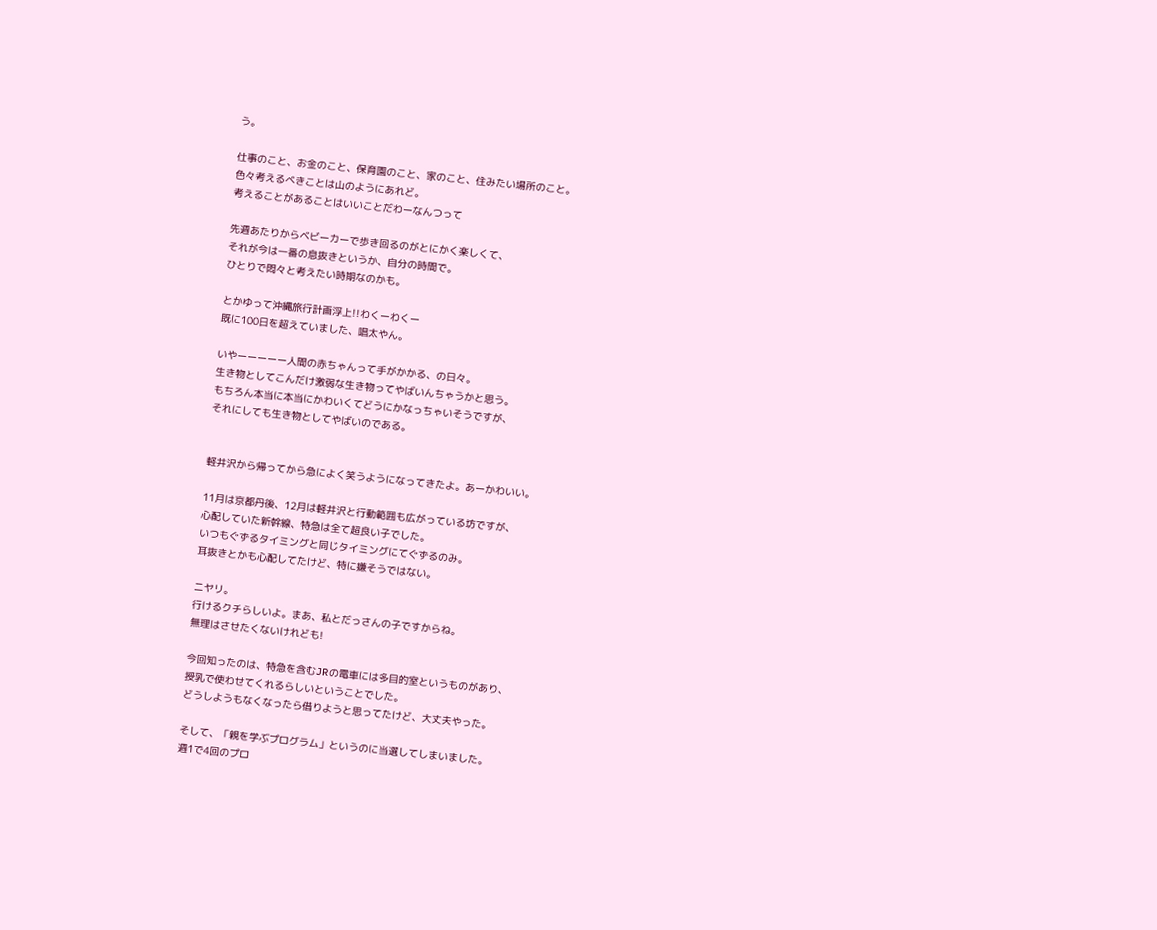う。

仕事のこと、お金のこと、保育園のこと、家のこと、住みたい場所のこと。
色々考えるべきことは山のようにあれど。
考えることがあることはいいことだわーなんつって

先週あたりからベビーカーで歩き回るのがとにかく楽しくて、
それが今は一番の息抜きというか、自分の時間で。
ひとりで悶々と考えたい時期なのかも。

とかゆって沖縄旅行計画浮上!!わくーわくー
既に100日を超えていました、唱太やん。

いやーーーーー人間の赤ちゃんって手がかかる、の日々。
生き物としてこんだけ激弱な生き物ってやばいんちゃうかと思う。
もちろん本当に本当にかわいくてどうにかなっちゃいそうですが、
それにしても生き物としてやばいのである。


軽井沢から帰ってから急によく笑うようになってきたよ。あーかわいい。

11月は京都丹後、12月は軽井沢と行動範囲も広がっている坊ですが、
心配していた新幹線、特急は全て超良い子でした。
いつもぐずるタイミングと同じタイミングにてぐずるのみ。
耳抜きとかも心配してたけど、特に嫌そうではない。

ニヤリ。
行けるクチらしいよ。まあ、私とだっさんの子ですからね。
無理はさせたくないけれども!

今回知ったのは、特急を含むJRの電車には多目的室というものがあり、
授乳で使わせてくれるらしいということでした。
どうしようもなくなったら借りようと思ってたけど、大丈夫やった。

そして、「親を学ぶプログラム」というのに当選してしまいました。
週1で4回のプロ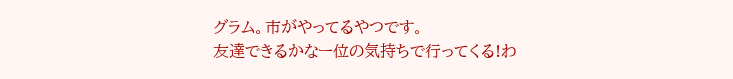グラム。市がやってるやつです。
友達できるかなー位の気持ちで行ってくる!わ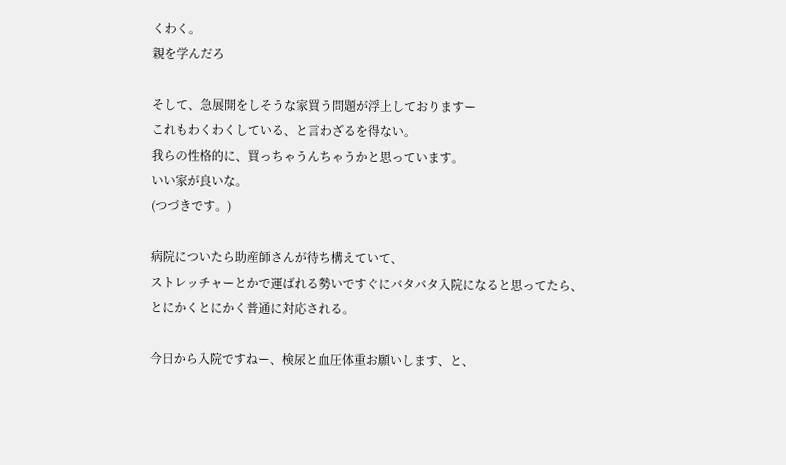くわく。
親を学んだろ

そして、急展開をしそうな家買う問題が浮上しておりますー
これもわくわくしている、と言わざるを得ない。
我らの性格的に、買っちゃうんちゃうかと思っています。
いい家が良いな。
(つづきです。)

病院についたら助産師さんが待ち構えていて、
ストレッチャーとかで運ばれる勢いですぐにバタバタ入院になると思ってたら、
とにかくとにかく普通に対応される。

今日から入院ですねー、検尿と血圧体重お願いします、と、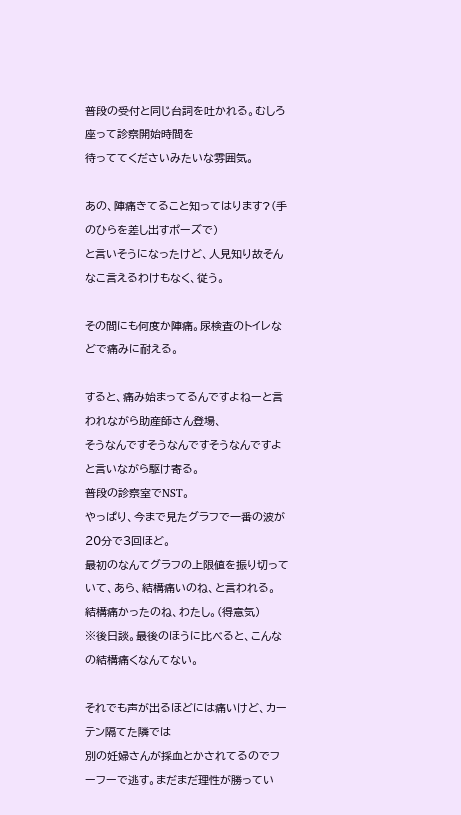普段の受付と同じ台詞を吐かれる。むしろ座って診察開始時間を
待っててくださいみたいな雰囲気。

あの、陣痛きてること知ってはります?(手のひらを差し出すポーズで)
と言いそうになったけど、人見知り故そんなこ言えるわけもなく、従う。

その間にも何度か陣痛。尿検査のトイレなどで痛みに耐える。

すると、痛み始まってるんですよねーと言われながら助産師さん登場、
そうなんですそうなんですそうなんですよと言いながら駆け寄る。
普段の診察室でNST。
やっぱり、今まで見たグラフで一番の波が20分で3回ほど。
最初のなんてグラフの上限値を振り切っていて、あら、結構痛いのね、と言われる。
結構痛かったのね、わたし。(得意気)
※後日談。最後のほうに比べると、こんなの結構痛くなんてない。

それでも声が出るほどには痛いけど、カーテン隔てた隣では
別の妊婦さんが採血とかされてるのでフーフーで逃す。まだまだ理性が勝ってい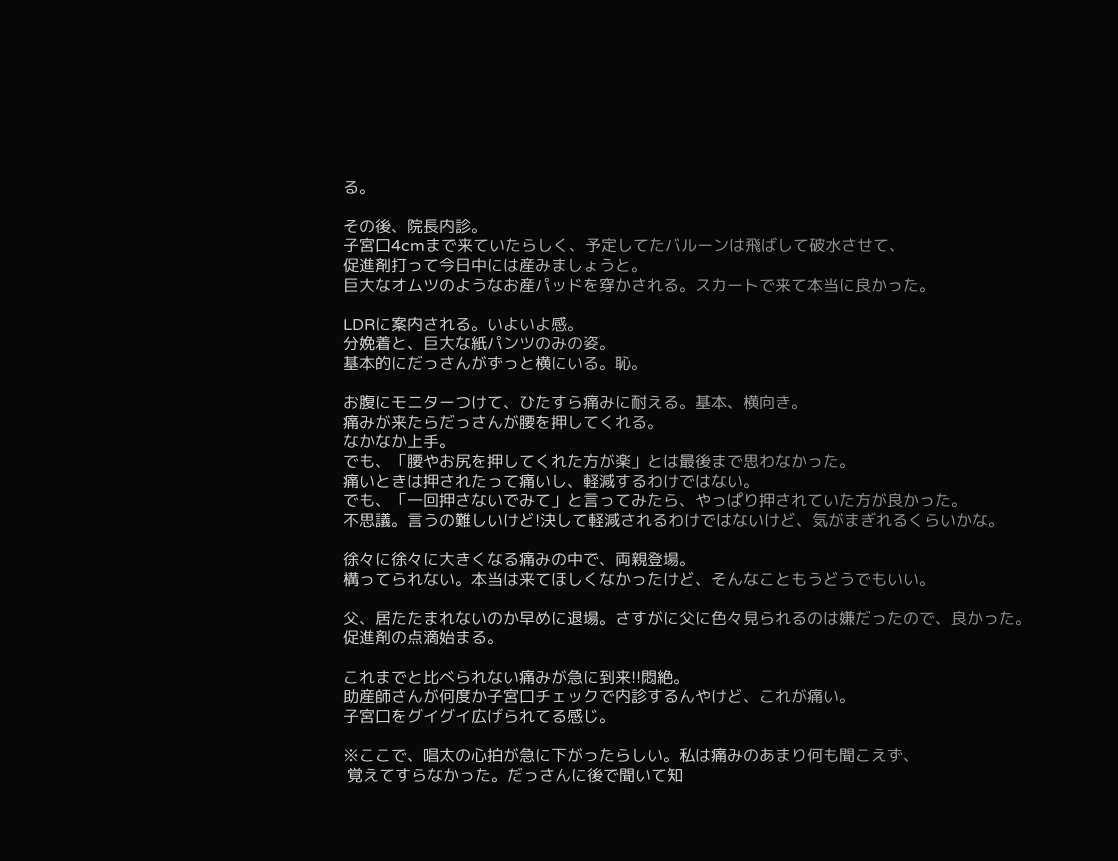る。

その後、院長内診。
子宮口4cmまで来ていたらしく、予定してたバルーンは飛ばして破水させて、
促進剤打って今日中には産みましょうと。
巨大なオムツのようなお産パッドを穿かされる。スカートで来て本当に良かった。

LDRに案内される。いよいよ感。
分娩着と、巨大な紙パンツのみの姿。
基本的にだっさんがずっと横にいる。恥。

お腹にモニターつけて、ひたすら痛みに耐える。基本、横向き。
痛みが来たらだっさんが腰を押してくれる。
なかなか上手。
でも、「腰やお尻を押してくれた方が楽」とは最後まで思わなかった。
痛いときは押されたって痛いし、軽減するわけではない。
でも、「一回押さないでみて」と言ってみたら、やっぱり押されていた方が良かった。
不思議。言うの難しいけど!決して軽減されるわけではないけど、気がまぎれるくらいかな。

徐々に徐々に大きくなる痛みの中で、両親登場。
構ってられない。本当は来てほしくなかったけど、そんなこともうどうでもいい。

父、居たたまれないのか早めに退場。さすがに父に色々見られるのは嫌だったので、良かった。
促進剤の点滴始まる。

これまでと比べられない痛みが急に到来!!悶絶。
助産師さんが何度か子宮口チェックで内診するんやけど、これが痛い。
子宮口をグイグイ広げられてる感じ。

※ここで、唱太の心拍が急に下がったらしい。私は痛みのあまり何も聞こえず、
 覚えてすらなかった。だっさんに後で聞いて知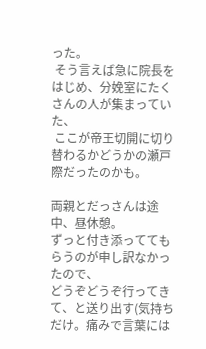った。
 そう言えば急に院長をはじめ、分娩室にたくさんの人が集まっていた、
 ここが帝王切開に切り替わるかどうかの瀬戸際だったのかも。

両親とだっさんは途中、昼休憩。
ずっと付き添っててもらうのが申し訳なかったので、
どうぞどうぞ行ってきて、と送り出す(気持ちだけ。痛みで言葉には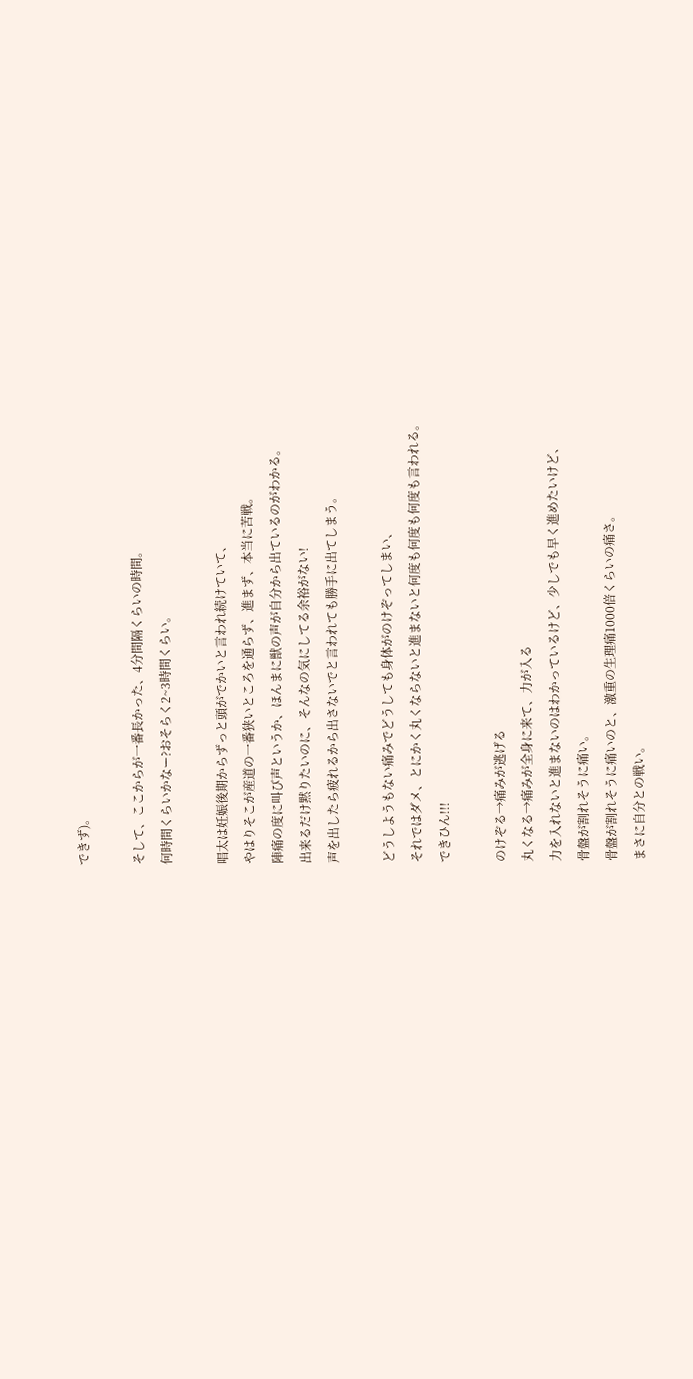できず)。

そして、ここからが一番長かった、4分間隔くらいの時間。
何時間くらいかなー?おそらく2~3時間くらい。

唱太は妊娠後期からずっと頭がでかいと言われ続けていて、
やはりそこが産道の一番狭いところを通らず、進まず、本当に苦戦。
陣痛の度に叫び声というか、ほんまに獣の声が自分から出ているのがわかる。
出来るだけ黙りたいのに、そんなの気にしてる余裕がない!
声を出したら疲れるから出さないでと言われても勝手に出てしまう。

どうしようもない痛みでどうしても身体がのけぞってしまい、
それではダメ、とにかく丸くならないと進まないと何度も何度も何度も言われる。
できひん!!!

のけぞる→痛みが逃げる
丸くなる→痛みが全身に来て、力が入る
力を入れないと進まないのはわかっているけど、少しでも早く進めたいけど、
骨盤が割れそうに痛い。
骨盤が割れそうに痛いのと、激重の生理痛1000倍くらいの痛さ。
まさに自分との戦い。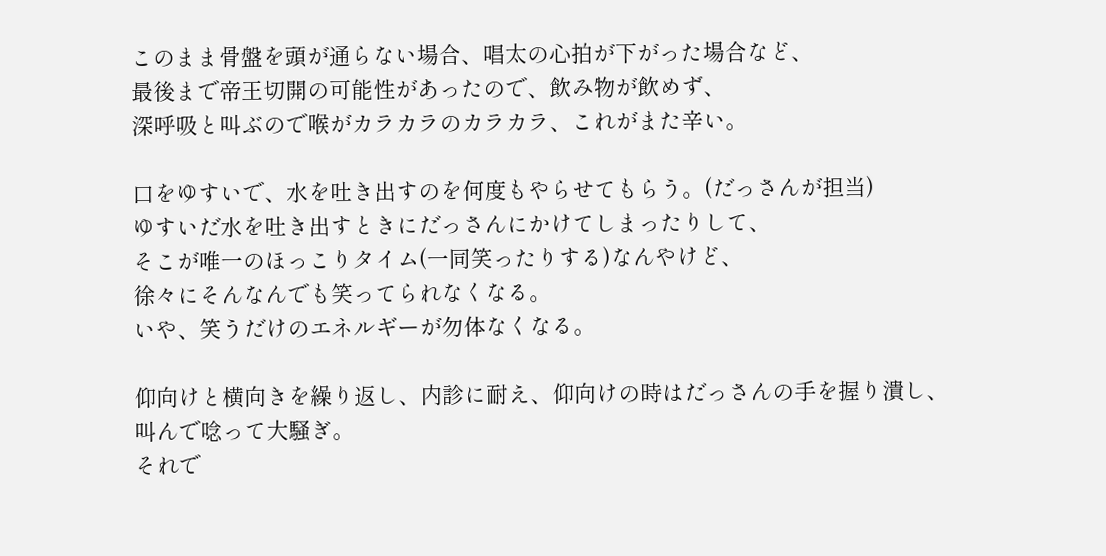このまま骨盤を頭が通らない場合、唱太の心拍が下がった場合など、
最後まで帝王切開の可能性があったので、飲み物が飲めず、
深呼吸と叫ぶので喉がカラカラのカラカラ、これがまた辛い。

口をゆすいで、水を吐き出すのを何度もやらせてもらう。(だっさんが担当)
ゆすいだ水を吐き出すときにだっさんにかけてしまったりして、
そこが唯一のほっこりタイム(一同笑ったりする)なんやけど、
徐々にそんなんでも笑ってられなくなる。
いや、笑うだけのエネルギーが勿体なくなる。

仰向けと横向きを繰り返し、内診に耐え、仰向けの時はだっさんの手を握り潰し、
叫んで唸って大騒ぎ。
それで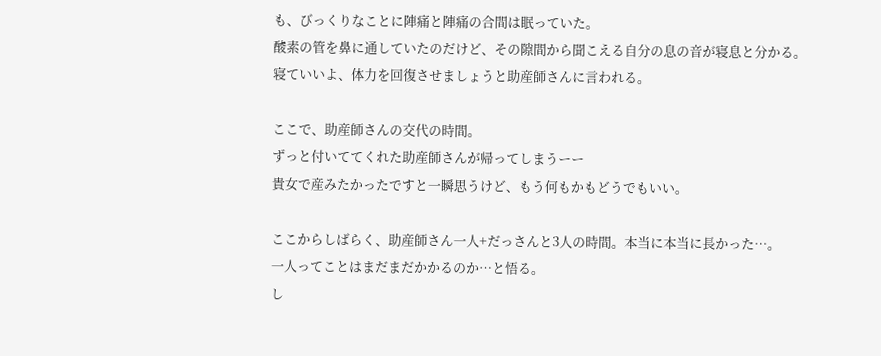も、びっくりなことに陣痛と陣痛の合間は眠っていた。
酸素の管を鼻に通していたのだけど、その隙間から聞こえる自分の息の音が寝息と分かる。
寝ていいよ、体力を回復させましょうと助産師さんに言われる。

ここで、助産師さんの交代の時間。
ずっと付いててくれた助産師さんが帰ってしまうーー
貴女で産みたかったですと一瞬思うけど、もう何もかもどうでもいい。

ここからしばらく、助産師さん一人+だっさんと3人の時間。本当に本当に長かった…。
一人ってことはまだまだかかるのか…と悟る。
し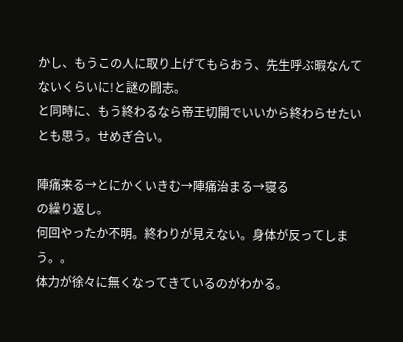かし、もうこの人に取り上げてもらおう、先生呼ぶ暇なんてないくらいに!と謎の闘志。
と同時に、もう終わるなら帝王切開でいいから終わらせたいとも思う。せめぎ合い。

陣痛来る→とにかくいきむ→陣痛治まる→寝る
の繰り返し。
何回やったか不明。終わりが見えない。身体が反ってしまう。。
体力が徐々に無くなってきているのがわかる。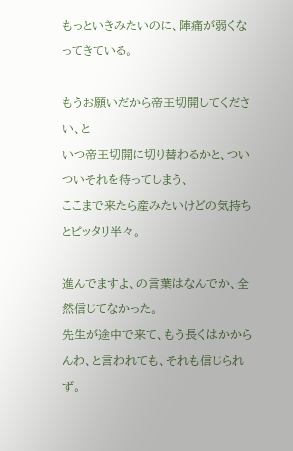もっといきみたいのに、陣痛が弱くなってきている。

もうお願いだから帝王切開してください、と
いつ帝王切開に切り替わるかと、ついついそれを待ってしまう、
ここまで来たら産みたいけどの気持ちとピッタリ半々。

進んでますよ、の言葉はなんでか、全然信じてなかった。
先生が途中で来て、もう長くはかからんわ、と言われても、それも信じられず。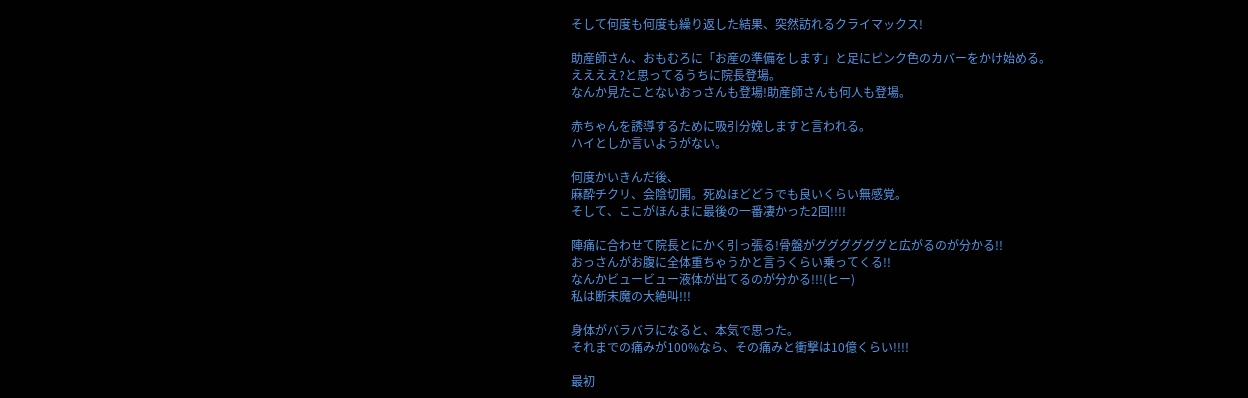そして何度も何度も繰り返した結果、突然訪れるクライマックス!

助産師さん、おもむろに「お産の準備をします」と足にピンク色のカバーをかけ始める。
ええええ?と思ってるうちに院長登場。
なんか見たことないおっさんも登場!助産師さんも何人も登場。

赤ちゃんを誘導するために吸引分娩しますと言われる。
ハイとしか言いようがない。

何度かいきんだ後、
麻酔チクリ、会陰切開。死ぬほどどうでも良いくらい無感覚。
そして、ここがほんまに最後の一番凄かった2回!!!!

陣痛に合わせて院長とにかく引っ張る!骨盤がググググググと広がるのが分かる!!
おっさんがお腹に全体重ちゃうかと言うくらい乗ってくる!!
なんかビュービュー液体が出てるのが分かる!!!(ヒー)
私は断末魔の大絶叫!!!

身体がバラバラになると、本気で思った。
それまでの痛みが100%なら、その痛みと衝撃は10億くらい!!!!

最初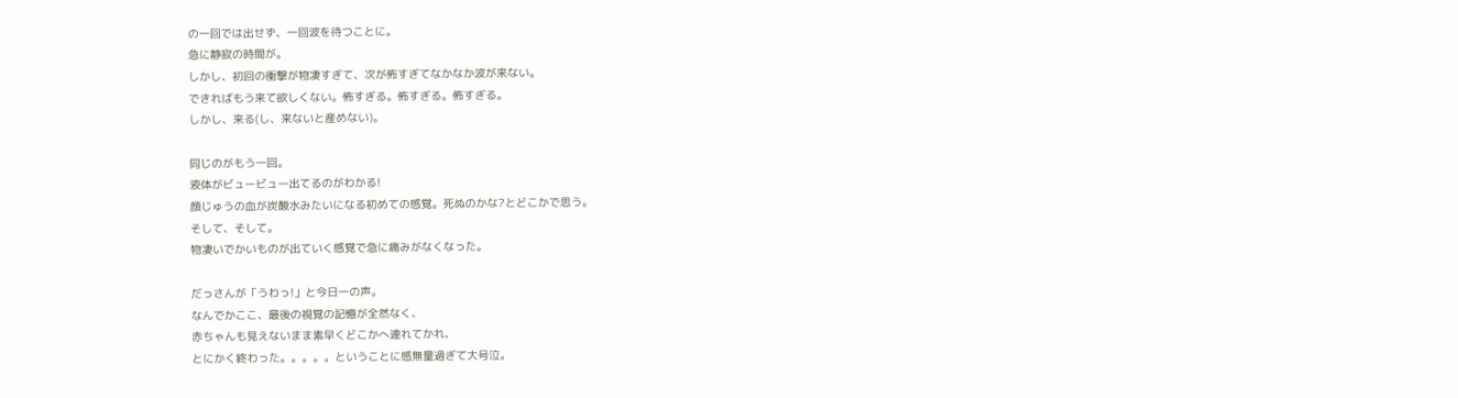の一回では出せず、一回波を待つことに。
急に静寂の時間が。
しかし、初回の衝撃が物凄すぎて、次が怖すぎてなかなか波が来ない。
できればもう来て欲しくない。怖すぎる。怖すぎる。怖すぎる。
しかし、来る(し、来ないと産めない)。

同じのがもう一回。
液体がビュービュー出てるのがわかる!
顔じゅうの血が炭酸水みたいになる初めての感覚。死ぬのかな?とどこかで思う。
そして、そして。
物凄いでかいものが出ていく感覚で急に痛みがなくなった。

だっさんが「うわっ!」と今日一の声。
なんでかここ、最後の視覚の記憶が全然なく、
赤ちゃんも見えないまま素早くどこかへ連れてかれ、
とにかく終わった。。。。。ということに感無量過ぎて大号泣。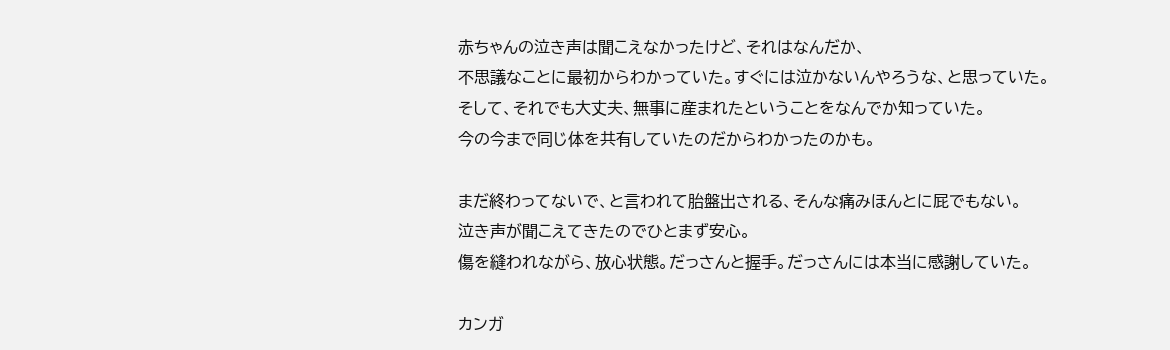赤ちゃんの泣き声は聞こえなかったけど、それはなんだか、
不思議なことに最初からわかっていた。すぐには泣かないんやろうな、と思っていた。
そして、それでも大丈夫、無事に産まれたということをなんでか知っていた。
今の今まで同じ体を共有していたのだからわかったのかも。

まだ終わってないで、と言われて胎盤出される、そんな痛みほんとに屁でもない。
泣き声が聞こえてきたのでひとまず安心。
傷を縫われながら、放心状態。だっさんと握手。だっさんには本当に感謝していた。

カンガ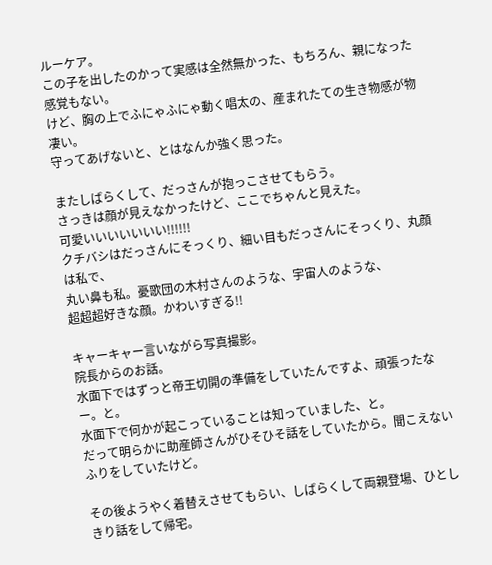ルーケア。
この子を出したのかって実感は全然無かった、もちろん、親になった感覚もない。
けど、胸の上でふにゃふにゃ動く唱太の、産まれたての生き物感が物凄い。
守ってあげないと、とはなんか強く思った。

またしばらくして、だっさんが抱っこさせてもらう。
さっきは顔が見えなかったけど、ここでちゃんと見えた。
可愛いいいいいいい!!!!!!
クチバシはだっさんにそっくり、細い目もだっさんにそっくり、丸顔は私で、
丸い鼻も私。憂歌団の木村さんのような、宇宙人のような、
超超超好きな顔。かわいすぎる!!

キャーキャー言いながら写真撮影。
院長からのお話。
水面下ではずっと帝王切開の準備をしていたんですよ、頑張ったなー。と。
水面下で何かが起こっていることは知っていました、と。
だって明らかに助産師さんがひそひそ話をしていたから。聞こえないふりをしていたけど。

その後ようやく着替えさせてもらい、しばらくして両親登場、ひとしきり話をして帰宅。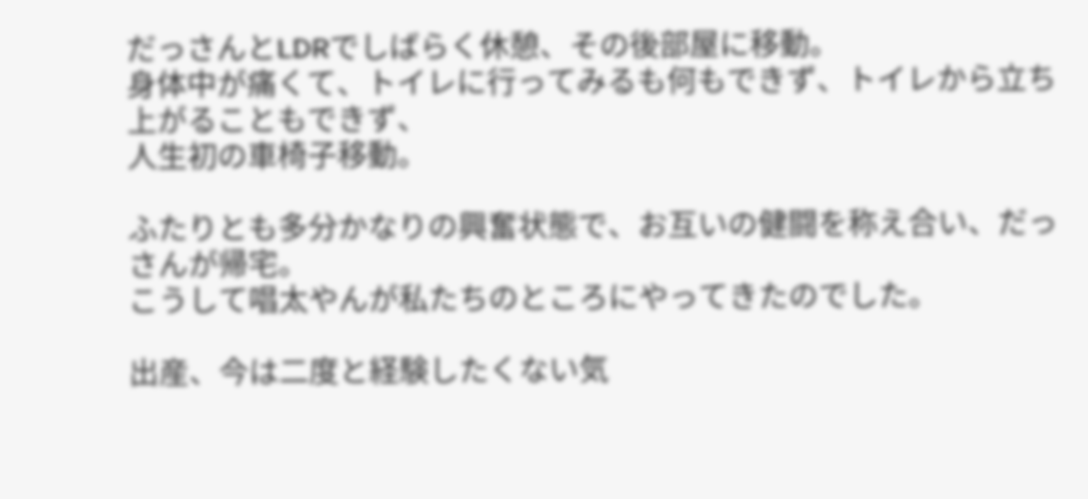だっさんとLDRでしばらく休憩、その後部屋に移動。
身体中が痛くて、トイレに行ってみるも何もできず、トイレから立ち上がることもできず、
人生初の車椅子移動。

ふたりとも多分かなりの興奮状態で、お互いの健闘を称え合い、だっさんが帰宅。
こうして唱太やんが私たちのところにやってきたのでした。

出産、今は二度と経験したくない気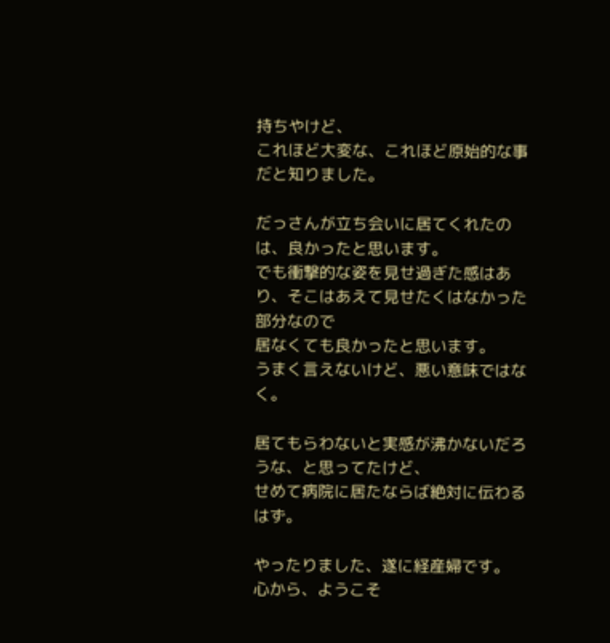持ちやけど、
これほど大変な、これほど原始的な事だと知りました。

だっさんが立ち会いに居てくれたのは、良かったと思います。
でも衝撃的な姿を見せ過ぎた感はあり、そこはあえて見せたくはなかった部分なので
居なくても良かったと思います。
うまく言えないけど、悪い意味ではなく。

居てもらわないと実感が沸かないだろうな、と思ってたけど、
せめて病院に居たならば絶対に伝わるはず。

やったりました、遂に経産婦です。
心から、ようこそ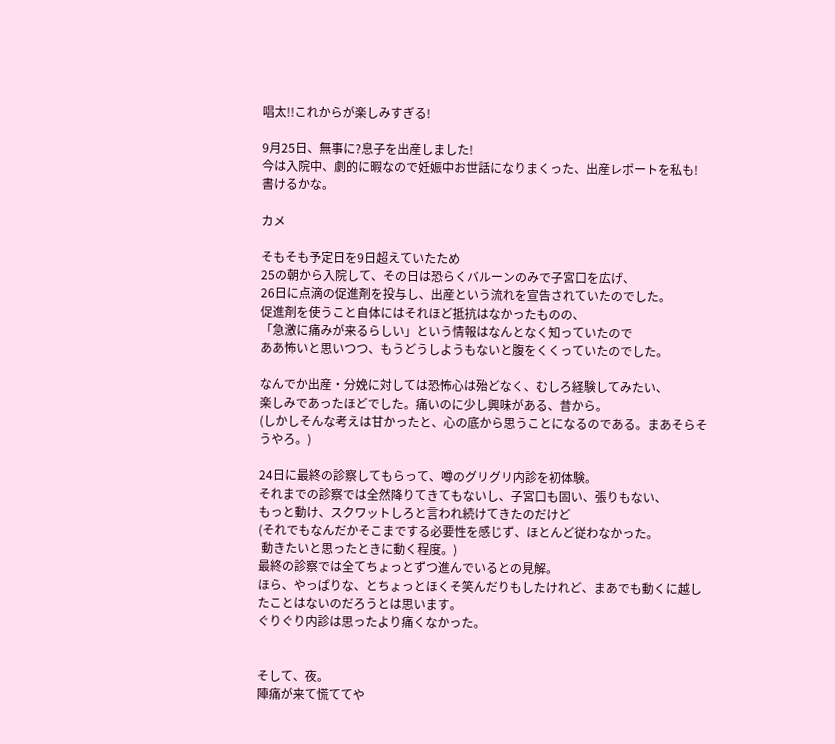唱太!!これからが楽しみすぎる!

9月25日、無事に?息子を出産しました!
今は入院中、劇的に暇なので妊娠中お世話になりまくった、出産レポートを私も!
書けるかな。

カメ

そもそも予定日を9日超えていたため
25の朝から入院して、その日は恐らくバルーンのみで子宮口を広げ、
26日に点滴の促進剤を投与し、出産という流れを宣告されていたのでした。
促進剤を使うこと自体にはそれほど抵抗はなかったものの、
「急激に痛みが来るらしい」という情報はなんとなく知っていたので
ああ怖いと思いつつ、もうどうしようもないと腹をくくっていたのでした。

なんでか出産・分娩に対しては恐怖心は殆どなく、むしろ経験してみたい、
楽しみであったほどでした。痛いのに少し興味がある、昔から。
(しかしそんな考えは甘かったと、心の底から思うことになるのである。まあそらそうやろ。)

24日に最終の診察してもらって、噂のグリグリ内診を初体験。
それまでの診察では全然降りてきてもないし、子宮口も固い、張りもない、
もっと動け、スクワットしろと言われ続けてきたのだけど
(それでもなんだかそこまでする必要性を感じず、ほとんど従わなかった。
 動きたいと思ったときに動く程度。)
最終の診察では全てちょっとずつ進んでいるとの見解。
ほら、やっぱりな、とちょっとほくそ笑んだりもしたけれど、まあでも動くに越したことはないのだろうとは思います。
ぐりぐり内診は思ったより痛くなかった。


そして、夜。
陣痛が来て慌ててや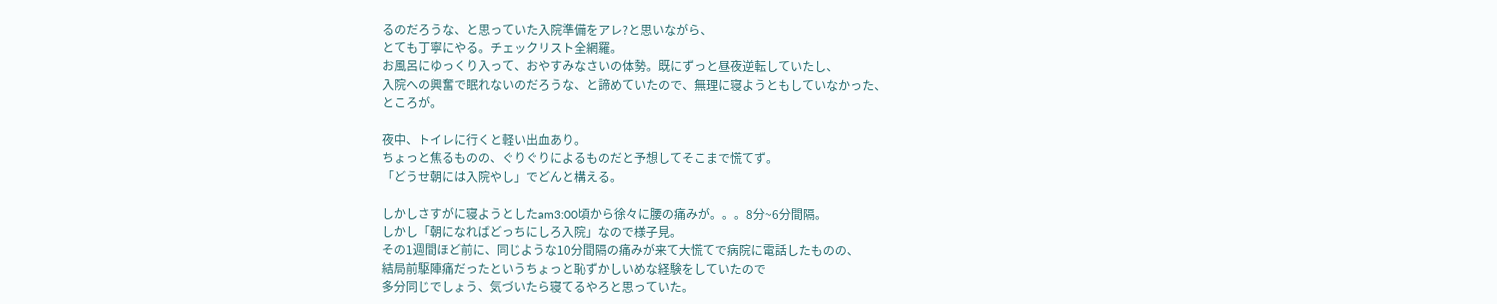るのだろうな、と思っていた入院準備をアレ?と思いながら、
とても丁寧にやる。チェックリスト全網羅。
お風呂にゆっくり入って、おやすみなさいの体勢。既にずっと昼夜逆転していたし、
入院への興奮で眠れないのだろうな、と諦めていたので、無理に寝ようともしていなかった、
ところが。

夜中、トイレに行くと軽い出血あり。
ちょっと焦るものの、ぐりぐりによるものだと予想してそこまで慌てず。
「どうせ朝には入院やし」でどんと構える。

しかしさすがに寝ようとしたam3:00頃から徐々に腰の痛みが。。。8分~6分間隔。
しかし「朝になればどっちにしろ入院」なので様子見。
その1週間ほど前に、同じような10分間隔の痛みが来て大慌てで病院に電話したものの、
結局前駆陣痛だったというちょっと恥ずかしいめな経験をしていたので
多分同じでしょう、気づいたら寝てるやろと思っていた。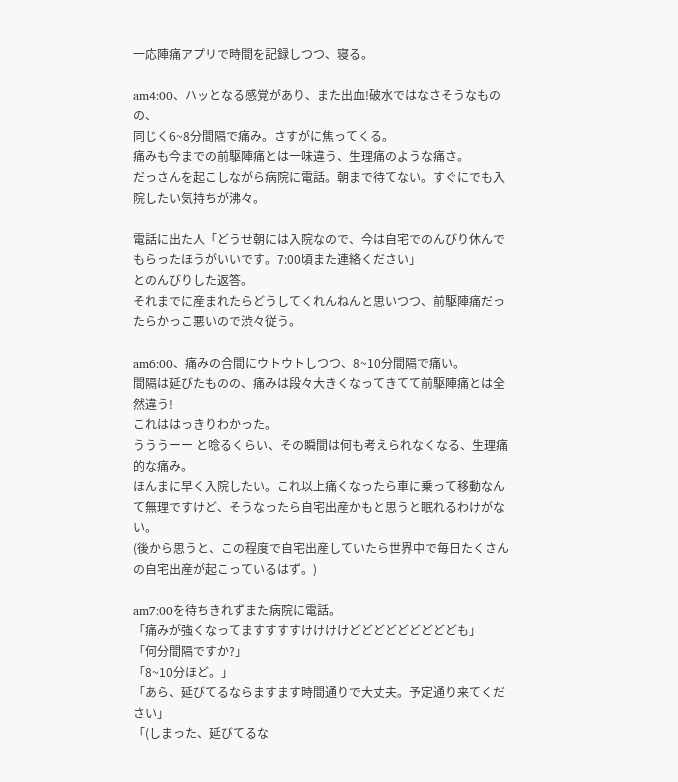一応陣痛アプリで時間を記録しつつ、寝る。

am4:00、ハッとなる感覚があり、また出血!破水ではなさそうなものの、
同じく6~8分間隔で痛み。さすがに焦ってくる。
痛みも今までの前駆陣痛とは一味違う、生理痛のような痛さ。
だっさんを起こしながら病院に電話。朝まで待てない。すぐにでも入院したい気持ちが沸々。

電話に出た人「どうせ朝には入院なので、今は自宅でのんびり休んでもらったほうがいいです。7:00頃また連絡ください」
とのんびりした返答。
それまでに産まれたらどうしてくれんねんと思いつつ、前駆陣痛だったらかっこ悪いので渋々従う。

am6:00、痛みの合間にウトウトしつつ、8~10分間隔で痛い。
間隔は延びたものの、痛みは段々大きくなってきてて前駆陣痛とは全然違う!
これははっきりわかった。
うううーー と唸るくらい、その瞬間は何も考えられなくなる、生理痛的な痛み。
ほんまに早く入院したい。これ以上痛くなったら車に乗って移動なんて無理ですけど、そうなったら自宅出産かもと思うと眠れるわけがない。
(後から思うと、この程度で自宅出産していたら世界中で毎日たくさんの自宅出産が起こっているはず。)

am7:00を待ちきれずまた病院に電話。
「痛みが強くなってますすすすけけけけどどどどどどどどども」
「何分間隔ですか?」
「8~10分ほど。」
「あら、延びてるならますます時間通りで大丈夫。予定通り来てください」
「(しまった、延びてるな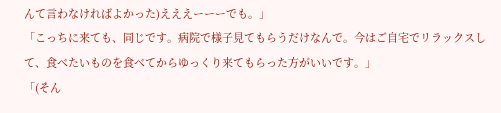んて言わなければよかった)えええーーーでも。」
「こっちに来ても、同じです。病院で様子見てもらうだけなんで。今はご自宅でリラックスして、食べたいものを食べてからゆっくり来てもらった方がいいです。」
「(そん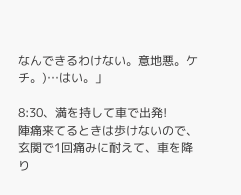なんできるわけない。意地悪。ケチ。)…はい。」

8:30、満を持して車で出発!
陣痛来てるときは歩けないので、玄関で1回痛みに耐えて、車を降り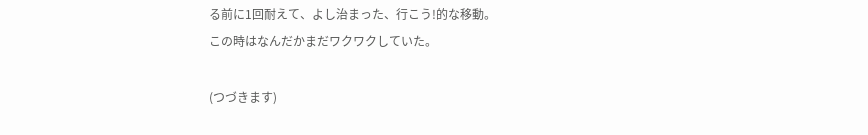る前に1回耐えて、よし治まった、行こう!的な移動。
この時はなんだかまだワクワクしていた。

(つづきます)